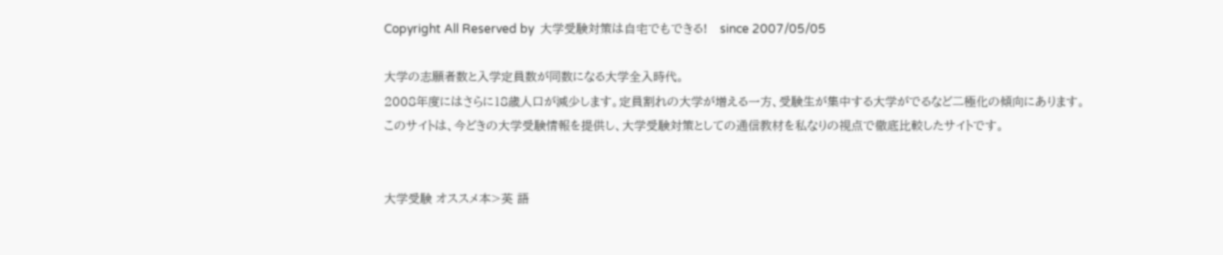Copyright All Reserved by  大学受験対策は自宅でもできる!   since 2007/05/05

大学の志願者数と入学定員数が同数になる大学全入時代。
2008年度にはさらに18歳人口が減少します。定員割れの大学が増える一方、受験生が集中する大学がでるなど二極化の傾向にあります。
このサイトは、今どきの大学受験情報を提供し、大学受験対策としての通信教材を私なりの視点で徹底比較したサイトです。


大学受験 オススメ本>英 語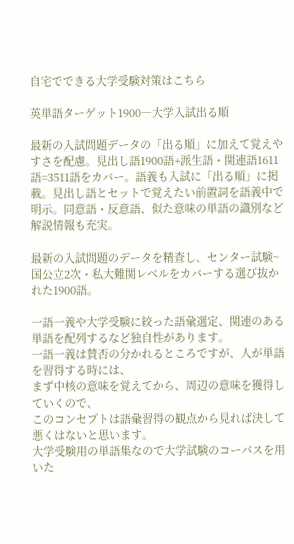自宅でできる大学受験対策はこちら

英単語ターゲット1900―大学入試出る順

最新の入試問題データの「出る順」に加えて覚えやすさを配慮。見出し語1900語+派生語・関連語1611語=3511語をカバー。語義も入試に「出る順」に掲載。見出し語とセットで覚えたい前置詞を語義中で明示。同意語・反意語、似た意味の単語の識別など解説情報も充実。

最新の入試問題のデータを精査し、センター試験~国公立2次・私大難関レベルをカバーする選び抜かれた1900語。

一語一義や大学受験に絞った語彙選定、関連のある単語を配列するなど独自性があります。
一語一義は賛否の分かれるところですが、人が単語を習得する時には、
まず中核の意味を覚えてから、周辺の意味を獲得していくので、
このコンセプトは語彙習得の観点から見れば決して悪くはないと思います。
大学受験用の単語集なので大学試験のコーパスを用いた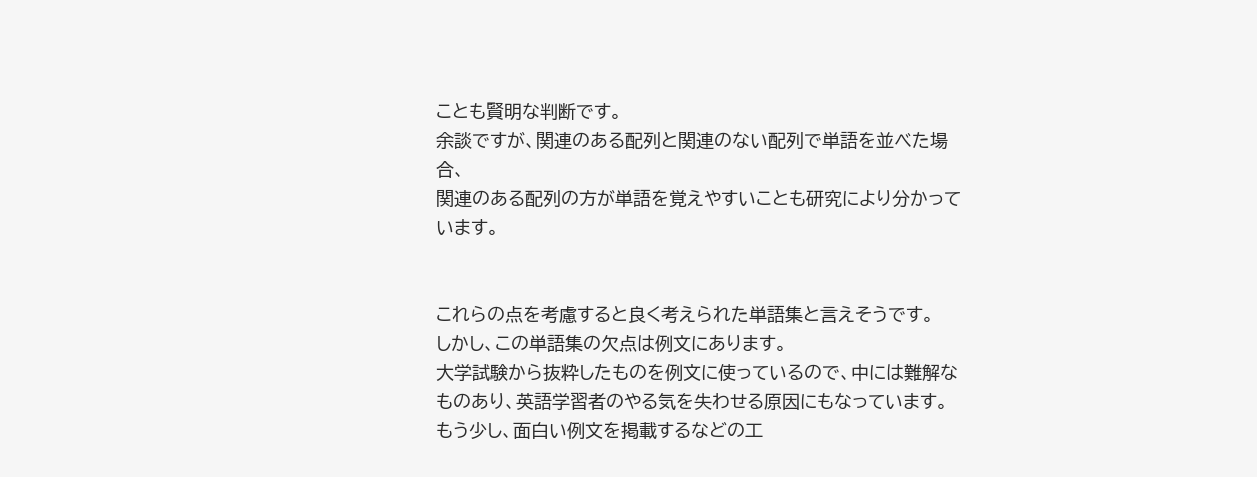ことも賢明な判断です。
余談ですが、関連のある配列と関連のない配列で単語を並べた場合、
関連のある配列の方が単語を覚えやすいことも研究により分かっています。


これらの点を考慮すると良く考えられた単語集と言えそうです。
しかし、この単語集の欠点は例文にあります。
大学試験から抜粋したものを例文に使っているので、中には難解なものあり、英語学習者のやる気を失わせる原因にもなっています。
もう少し、面白い例文を掲載するなどの工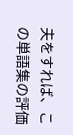夫をすれば、この単語集の評価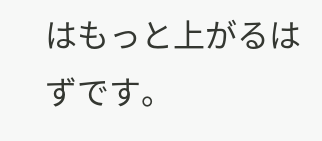はもっと上がるはずです。